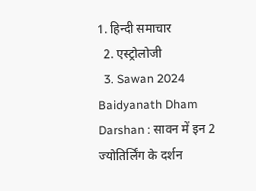1. हिन्दी समाचार
  2. एस्ट्रोलोजी
  3. Sawan 2024 Baidyanath Dham Darshan : सावन में इन 2 ज्योतिर्लिंग के दर्शन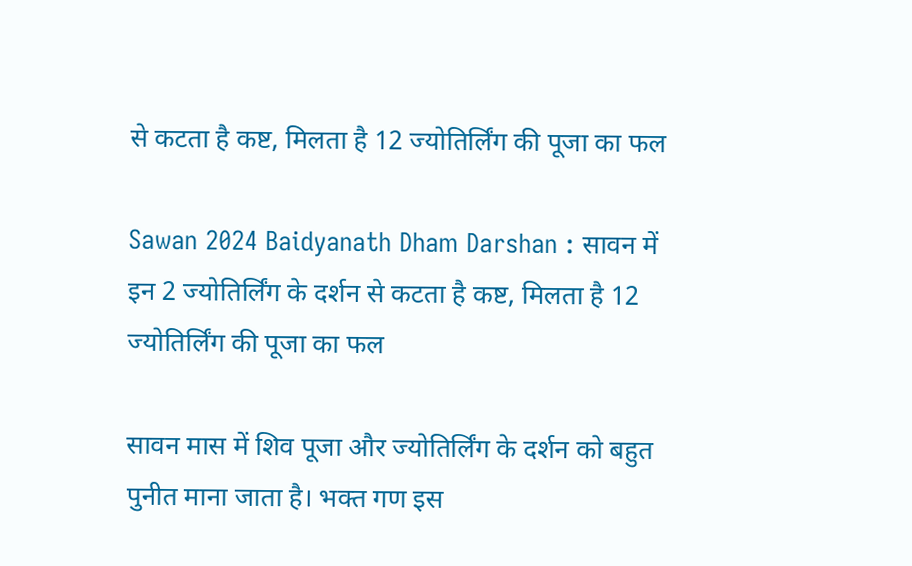से कटता है कष्ट, मिलता है 12 ज्योतिर्लिंग की पूजा का फल

Sawan 2024 Baidyanath Dham Darshan : सावन में इन 2 ज्योतिर्लिंग के दर्शन से कटता है कष्ट, मिलता है 12 ज्योतिर्लिंग की पूजा का फल

सावन मास में शिव पूजा और ज्योतिर्लिंग के दर्शन को बहुत पुनीत माना जाता है। भक्त गण इस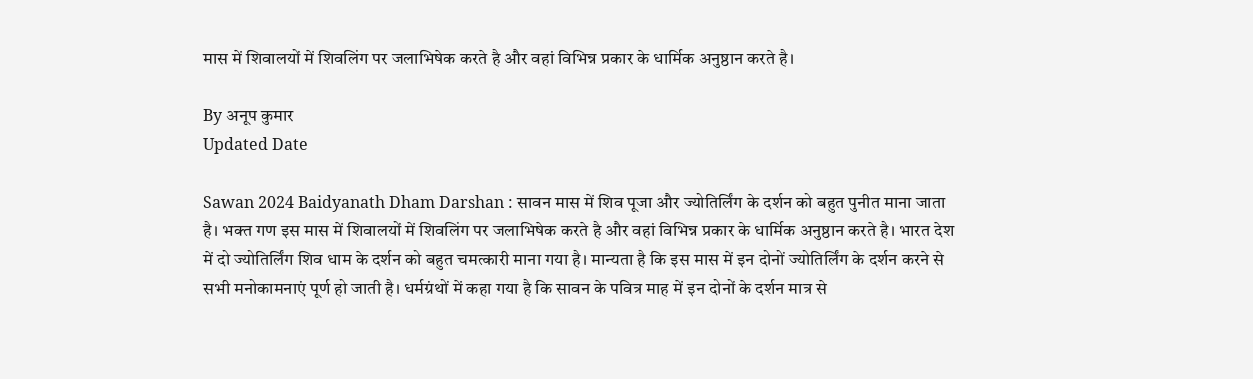मास में शिवालयों में शिवलिंग पर जलाभिषेक करते है और वहां विभिन्न प्रकार के धार्मिक अनुष्ठान करते है।

By अनूप कुमार
Updated Date

Sawan 2024 Baidyanath Dham Darshan : सावन मास में शिव पूजा और ज्योतिर्लिंग के दर्शन को बहुत पुनीत माना जाता है। भक्त गण इस मास में शिवालयों में शिवलिंग पर जलाभिषेक करते है और वहां विभिन्न प्रकार के धार्मिक अनुष्ठान करते है। भारत देश में दो ज्योतिर्लिंग शिव धाम के दर्शन को बहुत चमत्कारी माना गया है। मान्यता है कि इस मास में इन दोनों ज्योतिर्लिंग के दर्शन करने से सभी मनोकामनाएं पूर्ण हो जाती है। धर्मग्रंथों में कहा गया है कि सावन के पवित्र माह में इन दोनों के दर्शन मात्र से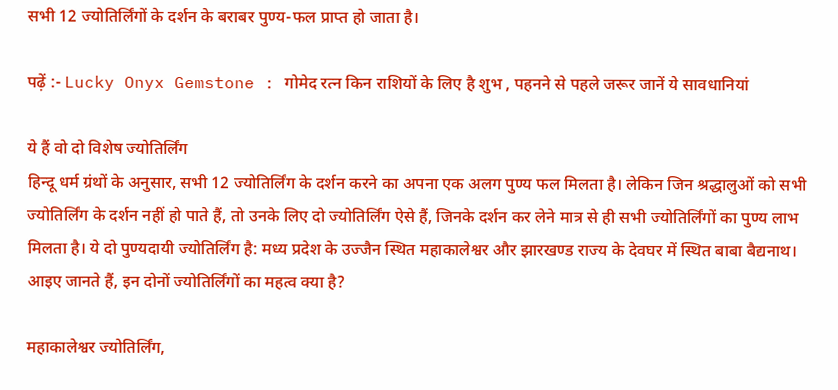सभी 12 ज्योतिर्लिंगों के दर्शन के बराबर पुण्य-फल प्राप्त हो जाता है।

पढ़ें :- Lucky Onyx Gemstone : गोमेद रत्न किन राशियों के लिए है शुभ , पहनने से पहले जरूर जानें ये सावधानियां

ये हैं वो दो विशेष ज्योतिर्लिंग
हिन्दू धर्म ग्रंथों के अनुसार, सभी 12 ज्योतिर्लिंग के दर्शन करने का अपना एक अलग पुण्य फल मिलता है। लेकिन जिन श्रद्धालुओं को सभी ज्योतिर्लिंग के दर्शन नहीं हो पाते हैं, तो उनके लिए दो ज्योतिर्लिंग ऐसे हैं, जिनके दर्शन कर लेने मात्र से ही सभी ज्योतिर्लिंगों का पुण्य लाभ मिलता है। ये दो पुण्यदायी ज्योतिर्लिंग है: मध्य प्रदेश के उज्जैन स्थित महाकालेश्वर और झारखण्ड राज्य के देवघर में स्थित बाबा बैद्यनाथ। आइए जानते हैं, इन दोनों ज्योतिर्लिंगों का महत्व क्या है?

महाकालेश्वर ज्योतिर्लिंग,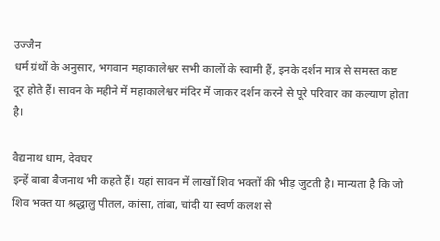उज्जैन
धर्म ग्रंथों के अनुसार, भगवान महाकालेश्वर सभी कालों के स्वामी हैं, इनके दर्शन मात्र से समस्त कष्ट दूर होते हैं। सावन के महीने में महाकालेश्वर मंदिर में जाकर दर्शन करने से पूरे परिवार का कल्याण होता है।

वैद्यनाथ धाम, देवघर
इन्हें बाबा बैजनाथ भी कहते हैं। यहां सावन में लाखों शिव भक्तों की भीड़ जुटती है। मान्यता है कि जो शिव भक्त या श्रद्धालु पीतल, कांसा, तांबा, चांदी या स्वर्ण कलश से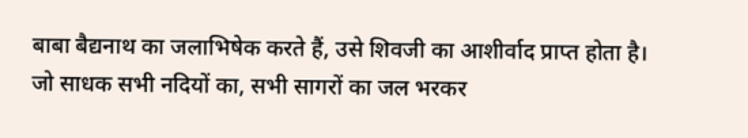बाबा बैद्यनाथ का जलाभिषेक करते हैं, उसे शिवजी का आशीर्वाद प्राप्त होता है। जो साधक सभी नदियों का, सभी सागरों का जल भरकर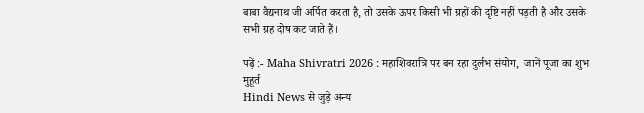बाबा वैद्यनाथ जी अर्पित करता है, तो उसके ऊपर किसी भी ग्रहों की दृष्टि नहीं पड़ती है और उसके सभी ग्रह दोष कट जाते हैं।

पढ़ें :- Maha Shivratri 2026 : महाशिवरात्रि पर बन रहा दुर्लभ संयोग,  जानें पूजा का शुभ मुहूर्त
Hindi News से जुड़े अन्य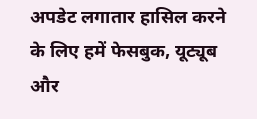अपडेट लगातार हासिल करने के लिए हमें फेसबुक, यूट्यूब और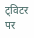ट्विटर पर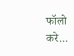फॉलो करे...